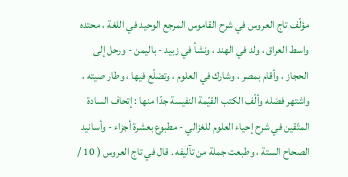مؤلّف تاج العروس في شرح القاموس المرجع الوحيد في اللغة ، محتده واسط العراق ، ولد في الهند ، ونشأ في زبيد - باليمن - ورحل إلى الحجاز ، وأقام بمصر ، وشارك في العلوم ، وتضلّع فيها ، وطار صيته ، واشتهر فضله وألّف الكتب القيّمة النفيسة جدّا منها : إتحاف السادة المتّقين في شرح إحياء العلوم للغزالي - مطبوع بعشرة أجزاء - وأسانيد الصحاح الستة ، وطبعت جملة من تآليفه . قال في تاج العروس ( 10 /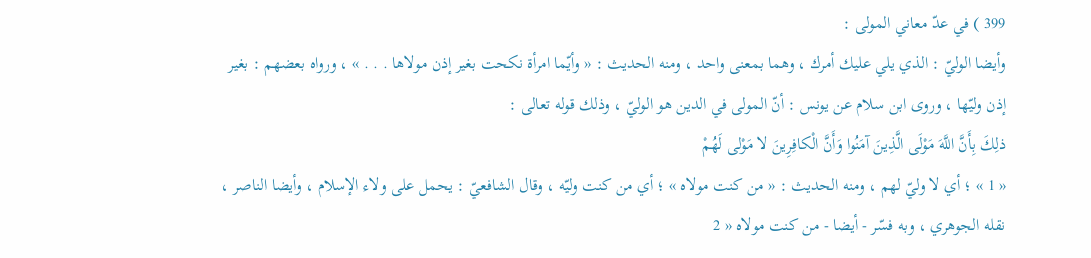399 ) في عدّ معاني المولى :
وأيضا الوليّ : الذي يلي عليك أمرك ، وهما بمعنى واحد ، ومنه الحديث : « وأيّما امرأة نكحت بغير إذن مولاها . . . » ، ورواه بعضهم : بغير إذن وليّها ، وروى ابن سلام عن يونس : أنّ المولى في الدين هو الوليّ ، وذلك قوله تعالى :
ذلِكَ بِأَنَّ اللَّهَ مَوْلَى الَّذِينَ آمَنُوا وَأَنَّ الْكافِرِينَ لا مَوْلى لَهُمْ
« 1 » ؛ أي لا وليّ لهم ، ومنه الحديث : « من كنت مولاه » ؛ أي من كنت وليّه ، وقال الشافعيّ : يحمل على ولاء الإسلام ، وأيضا الناصر ، نقله الجوهري ، وبه فسّر - أيضا - من كنت مولاه « 2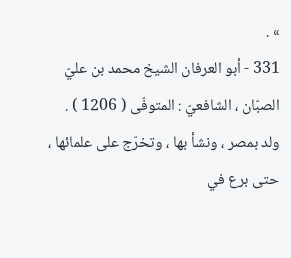» .
331 - أبو العرفان الشيخ محمد بن عليّ الصبّان ، الشافعيّ : المتوفّى ( 1206 ) .
ولد بمصر ، ونشأ بها ، وتخرّج على علمائها ، حتى برع في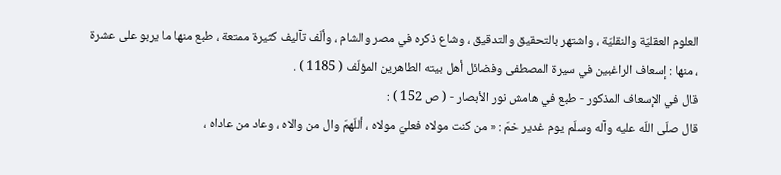العلوم العقليّة والنقليّة ، واشتهر بالتحقيق والتدقيق ، وشاع ذكره في مصر والشام ، وألّف تآليف كثيرة ممتعة ، طبع منها ما يربو على عشرة ، منها : إسعاف الراغبين في سيرة المصطفى وفضائل أهل بيته الطاهرين المؤلّف ( 1185 ) .
قال في الإسعاف المذكور - طبع في هامش نور الأبصار - ( ص 152 ) :
قال صلّى اللّه عليه وآله وسلّم يوم غدير خمّ : « من كنت مولاه فعليّ مولاه ، أللّهمّ وال من والاه ، وعاد من عاداه ،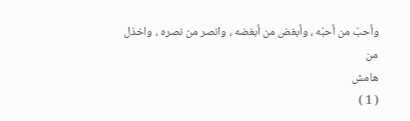وأحبّ من أحبّه ، وأبغض من أبغضه ، وانصر من نصره ، واخذل من
هامش
( 1 )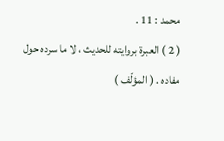محمد : 11 .
( 2 ) العبرة بروايته للحديث ، لا ما سرده حول مفاده . ( المؤلّف )